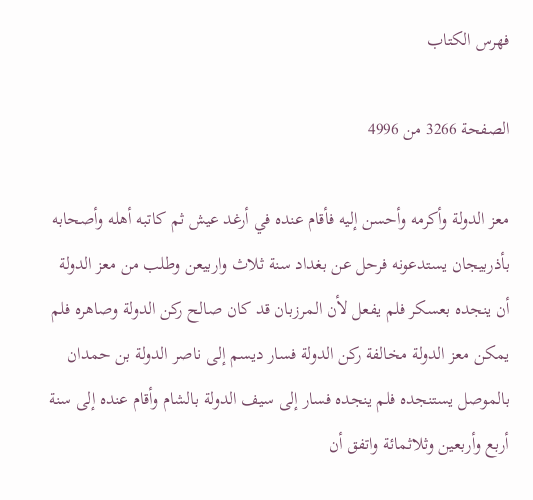فهرس الكتاب

الصفحة 3266 من 4996

معز الدولة وأكرمه وأحسن إليه فأقام عنده في أرغد عيش ثم كاتبه أهله وأصحابه بأذربيجان يستدعونه فرحل عن بغداد سنة ثلاث واربيعن وطلب من معز الدولة أن ينجده بعسكر فلم يفعل لأن المرزبان قد كان صالح ركن الدولة وصاهره فلم يمكن معز الدولة مخالفة ركن الدولة فسار ديسم إلى ناصر الدولة بن حمدان بالموصل يستنجده فلم ينجده فسار إلى سيف الدولة بالشام وأقام عنده إلى سنة أربع وأربعين وثلاثمائة واتفق أن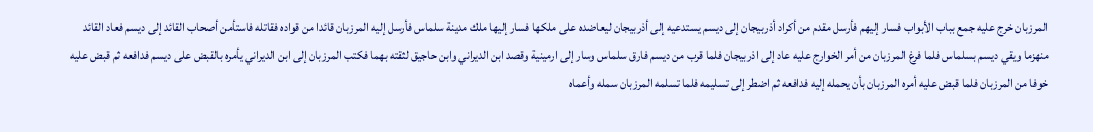المرزبان خرج عليه جمع بباب الأبواب فسار إليهم فأرسل مقدم من أكراد أذربيجان إلى ديسم يستدعيه إلى أذربيجان ليعاضده على ملكها فسار إليها ملك مدينة سلماس فأرسل إليه المرزبان قائدا من قواده فقاتله فاستأمن أصحاب القائد إلى ديسم فعاد القائد منهزما ويقي ديسم بسلماس فلما فرغ المرزبان من أمر الخوارج عليه عاد إلى اذربيجان فلما قرب من ديسم فارق سلماس وسار إلى ارمينية وقصد ابن الديراني وابن حاجيق لثقته بهما فكتب المرزبان إلى ابن الديراني يأمره بالقبض على ديسم فدافعه ثم قبض عليه خوفا من المرزبان فلما قبض عليه أمره المرزبان بأن يحمله إليه فدافعه ثم اضطر إلى تسليمه فلما تسلمه المرزبان سمله وأعماه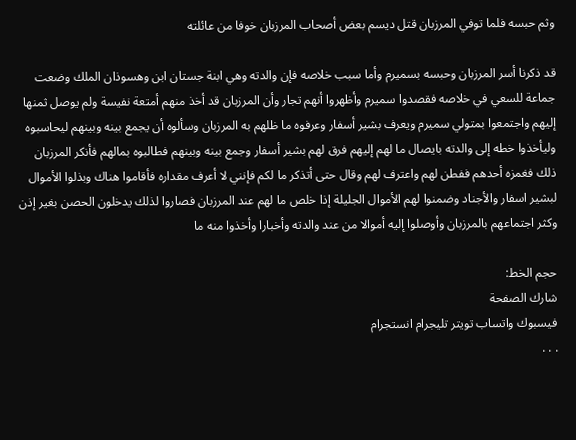وثم حبسه فلما توفي المرزبان قتل ديسم بعض أصحاب المرزبان خوفا من عائلته

قد ذكرنا أسر المرزبان وحبسه بسميرم وأما سبب خلاصه فإن والدته وهي ابنة جستان ابن وهسوذان الملك وضعت جماعة للسعي في خلاصه فقصدوا سميرم وأظهروا أنهم تجار وأن المرزبان قد أخذ منهم أمتعة نفيسة ولم يوصل ثمنها إليهم واجتمعوا بمتولي سميرم ويعرف بشير أسفار وعرفوه ما ظلهم به المرزبان وسألوه أن يجمع بينه وبينهم ليحاسبوه وليأخذوا خطه إلى والدته بايصال ما لهم إليهم فرق لهم بشير أسفار وجمع بينه وبينهم فطالبوه بمالهم فأنكر المرزبان ذلك فغمزه أحدهم ففطن لهم واعترف لهم وقال حتى أتذكر ما لكم فإنني لا أعرف مقداره فأقاموا هناك وبذلوا الأموال لبشير اسفار والأجناد وضمنوا لهم الأموال الجليلة إذا خلص ما لهم عند المرزبان فصاروا لذلك يدخلون الحصن بغير إذن وكثر اجتماعهم بالمرزبان وأوصلوا إليه أموالا من عند والدته وأخبارا وأخذوا منه ما

حجم الخط:
شارك الصفحة
فيسبوك واتساب تويتر تليجرام انستجرام
. . .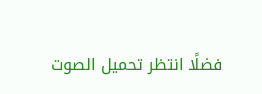فضلًا انتظر تحميل الصوت